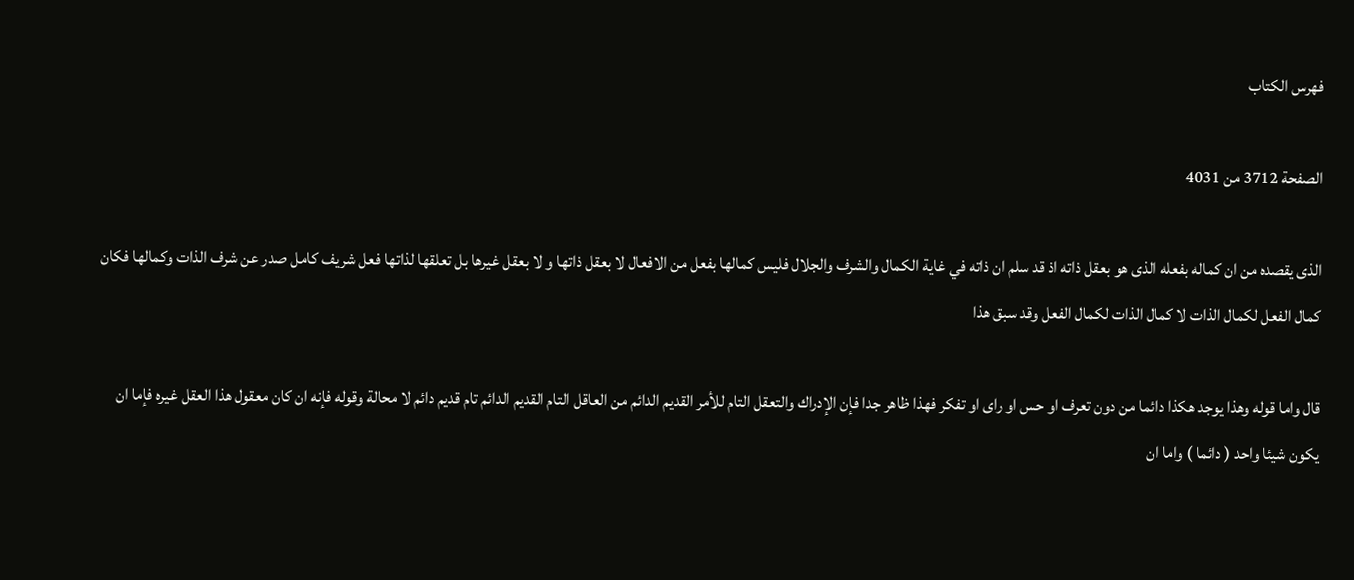فهرس الكتاب

الصفحة 3712 من 4031

الذى يقصده من ان كماله بفعله الذى هو بعقل ذاته اذ قد سلم ان ذاته في غاية الكمال والشرف والجلال فليس كمالها بفعل من الافعال لا بعقل ذاتها و لا بعقل غيرها بل تعلقها لذاتها فعل شريف كامل صدر عن شرف الذات وكمالها فكان كمال الفعل لكمال الذات لا كمال الذات لكمال الفعل وقد سبق هذا

قال واما قوله وهذا يوجد هكذا دائما من دون تعرف او حس او راى او تفكر فهذا ظاهر جدا فإن الإدراك والتعقل التام للأمر القديم الدائم من العاقل التام القديم الدائم تام قديم دائم لا محالة وقوله فإنه ان كان معقول هذا العقل غيره فإما ان يكون شيئا واحد ( دائما ) واما ان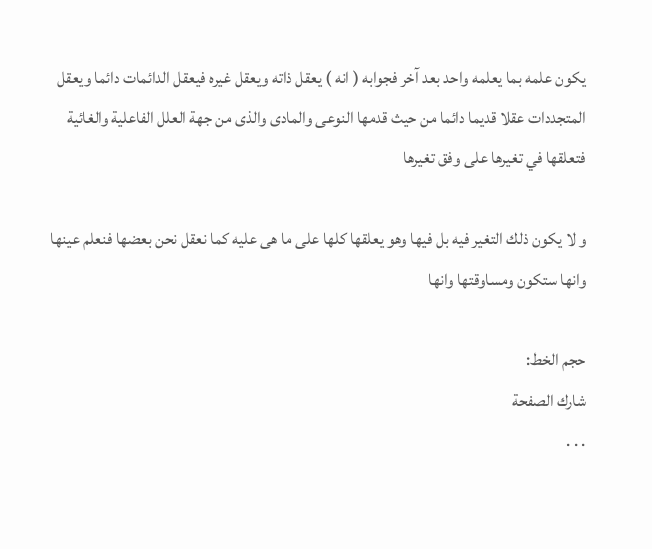يكون علمه بما يعلمه واحد بعد آخر فجوابه ( انه ) يعقل ذاته ويعقل غيره فيعقل الدائمات دائما ويعقل المتجددات عقلا قديما دائما من حيث قدمها النوعى والمادى والذى من جهة العلل الفاعلية والغائية فتعلقها في تغيرها على وفق تغيرها

و لا يكون ذلك التغير فيه بل فيها وهو يعلقها كلها على ما هى عليه كما نعقل نحن بعضها فنعلم عينها وانها ستكون ومساوقتها وانها

حجم الخط:
شارك الصفحة
. . .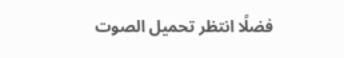فضلًا انتظر تحميل الصوت